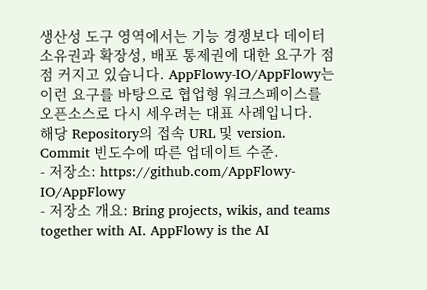생산성 도구 영역에서는 기능 경쟁보다 데이터 소유권과 확장성, 배포 통제권에 대한 요구가 점점 커지고 있습니다. AppFlowy-IO/AppFlowy는 이런 요구를 바탕으로 협업형 워크스페이스를 오픈소스로 다시 세우려는 대표 사례입니다.
해당 Repository의 접속 URL 및 version. Commit 빈도수에 따른 업데이트 수준.
- 저장소: https://github.com/AppFlowy-IO/AppFlowy
- 저장소 개요: Bring projects, wikis, and teams together with AI. AppFlowy is the AI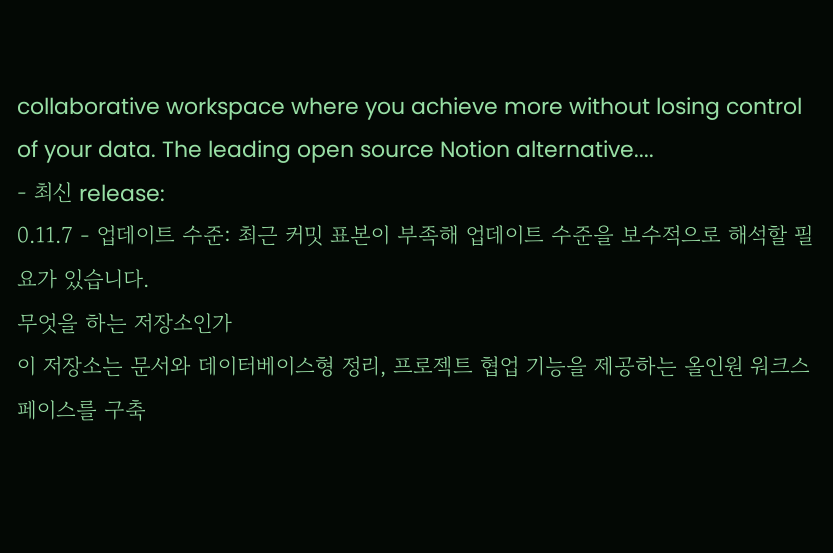collaborative workspace where you achieve more without losing control of your data. The leading open source Notion alternative....
- 최신 release:
0.11.7 - 업데이트 수준: 최근 커밋 표본이 부족해 업데이트 수준을 보수적으로 해석할 필요가 있습니다.
무엇을 하는 저장소인가
이 저장소는 문서와 데이터베이스형 정리, 프로젝트 협업 기능을 제공하는 올인원 워크스페이스를 구축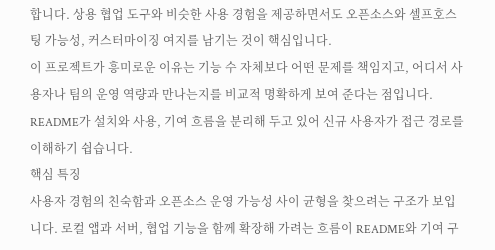합니다. 상용 협업 도구와 비슷한 사용 경험을 제공하면서도 오픈소스와 셀프호스팅 가능성, 커스터마이징 여지를 남기는 것이 핵심입니다.
이 프로젝트가 흥미로운 이유는 기능 수 자체보다 어떤 문제를 책임지고, 어디서 사용자나 팀의 운영 역량과 만나는지를 비교적 명확하게 보여 준다는 점입니다. README가 설치와 사용, 기여 흐름을 분리해 두고 있어 신규 사용자가 접근 경로를 이해하기 쉽습니다.
핵심 특징
사용자 경험의 친숙함과 오픈소스 운영 가능성 사이 균형을 찾으려는 구조가 보입니다. 로컬 앱과 서버, 협업 기능을 함께 확장해 가려는 흐름이 README와 기여 구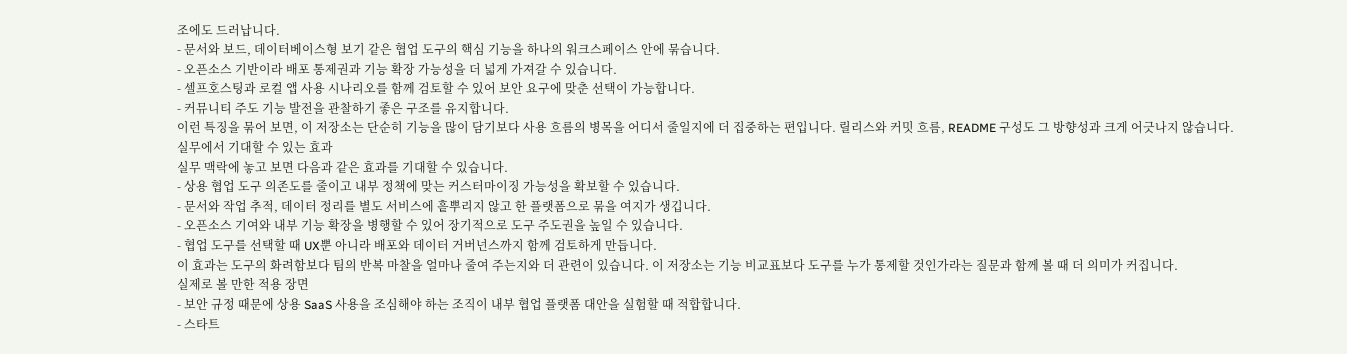조에도 드러납니다.
- 문서와 보드, 데이터베이스형 보기 같은 협업 도구의 핵심 기능을 하나의 워크스페이스 안에 묶습니다.
- 오픈소스 기반이라 배포 통제권과 기능 확장 가능성을 더 넓게 가져갈 수 있습니다.
- 셀프호스팅과 로컬 앱 사용 시나리오를 함께 검토할 수 있어 보안 요구에 맞춘 선택이 가능합니다.
- 커뮤니티 주도 기능 발전을 관찰하기 좋은 구조를 유지합니다.
이런 특징을 묶어 보면, 이 저장소는 단순히 기능을 많이 담기보다 사용 흐름의 병목을 어디서 줄일지에 더 집중하는 편입니다. 릴리스와 커밋 흐름, README 구성도 그 방향성과 크게 어긋나지 않습니다.
실무에서 기대할 수 있는 효과
실무 맥락에 놓고 보면 다음과 같은 효과를 기대할 수 있습니다.
- 상용 협업 도구 의존도를 줄이고 내부 정책에 맞는 커스터마이징 가능성을 확보할 수 있습니다.
- 문서와 작업 추적, 데이터 정리를 별도 서비스에 흩뿌리지 않고 한 플랫폼으로 묶을 여지가 생깁니다.
- 오픈소스 기여와 내부 기능 확장을 병행할 수 있어 장기적으로 도구 주도권을 높일 수 있습니다.
- 협업 도구를 선택할 때 UX뿐 아니라 배포와 데이터 거버넌스까지 함께 검토하게 만듭니다.
이 효과는 도구의 화려함보다 팀의 반복 마찰을 얼마나 줄여 주는지와 더 관련이 있습니다. 이 저장소는 기능 비교표보다 도구를 누가 통제할 것인가라는 질문과 함께 볼 때 더 의미가 커집니다.
실제로 볼 만한 적용 장면
- 보안 규정 때문에 상용 SaaS 사용을 조심해야 하는 조직이 내부 협업 플랫폼 대안을 실험할 때 적합합니다.
- 스타트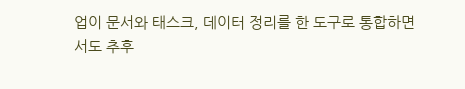업이 문서와 태스크, 데이터 정리를 한 도구로 통합하면서도 추후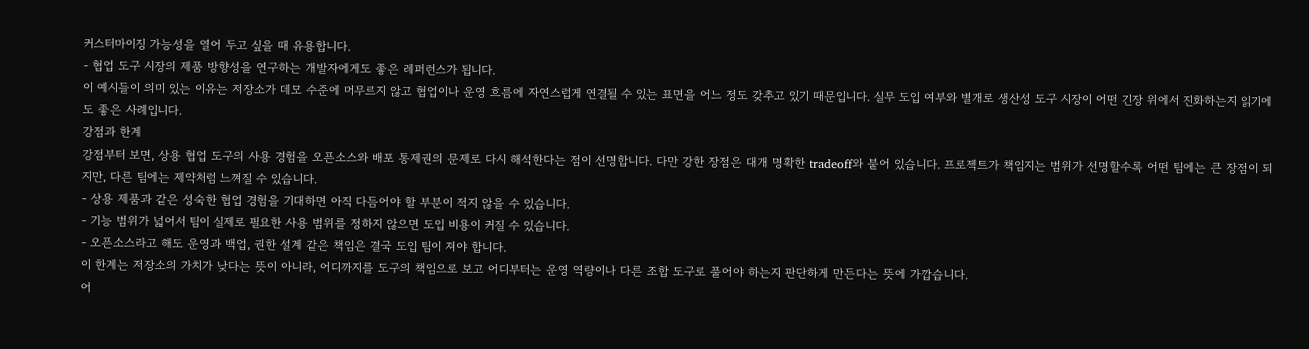커스터마이징 가능성을 열어 두고 싶을 때 유용합니다.
- 협업 도구 시장의 제품 방향성을 연구하는 개발자에게도 좋은 레퍼런스가 됩니다.
이 예시들이 의미 있는 이유는 저장소가 데모 수준에 머무르지 않고 협업이나 운영 흐름에 자연스럽게 연결될 수 있는 표면을 어느 정도 갖추고 있기 때문입니다. 실무 도입 여부와 별개로 생산성 도구 시장이 어떤 긴장 위에서 진화하는지 읽기에도 좋은 사례입니다.
강점과 한계
강점부터 보면, 상용 협업 도구의 사용 경험을 오픈소스와 배포 통제권의 문제로 다시 해석한다는 점이 선명합니다. 다만 강한 장점은 대개 명확한 tradeoff와 붙어 있습니다. 프로젝트가 책임지는 범위가 선명할수록 어떤 팀에는 큰 장점이 되지만, 다른 팀에는 제약처럼 느껴질 수 있습니다.
- 상용 제품과 같은 성숙한 협업 경험을 기대하면 아직 다듬어야 할 부분이 적지 않을 수 있습니다.
- 기능 범위가 넓어서 팀이 실제로 필요한 사용 범위를 정하지 않으면 도입 비용이 커질 수 있습니다.
- 오픈소스라고 해도 운영과 백업, 권한 설계 같은 책임은 결국 도입 팀이 져야 합니다.
이 한계는 저장소의 가치가 낮다는 뜻이 아니라, 어디까지를 도구의 책임으로 보고 어디부터는 운영 역량이나 다른 조합 도구로 풀어야 하는지 판단하게 만든다는 뜻에 가깝습니다.
어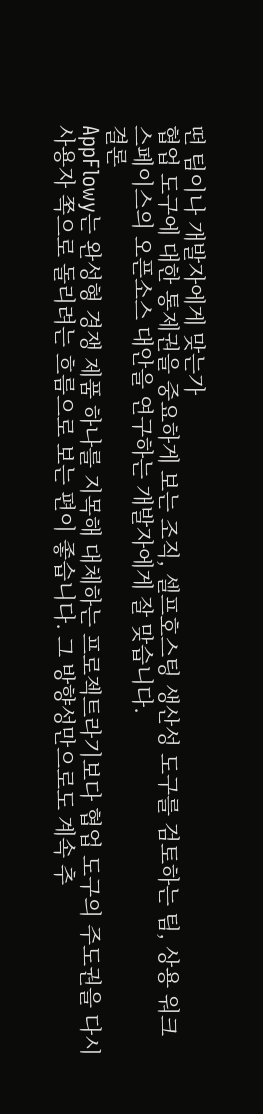떤 팀이나 개발자에게 맞는가
협업 도구에 대한 통제권을 중요하게 보는 조직, 셀프호스팅 생산성 도구를 검토하는 팀, 상용 워크스페이스의 오픈소스 대안을 연구하는 개발자에게 잘 맞습니다.
결론
AppFlowy는 완성형 경쟁 제품 하나를 지목해 대체하는 프로젝트라기보다 협업 도구의 주도권을 다시 사용자 쪽으로 돌리려는 흐름으로 보는 편이 좋습니다. 그 방향성만으로도 계속 추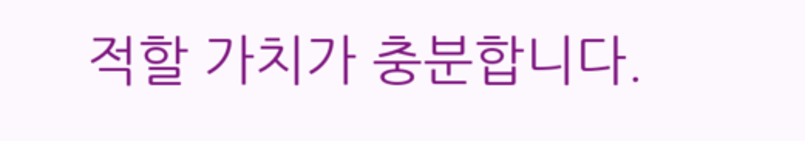적할 가치가 충분합니다.